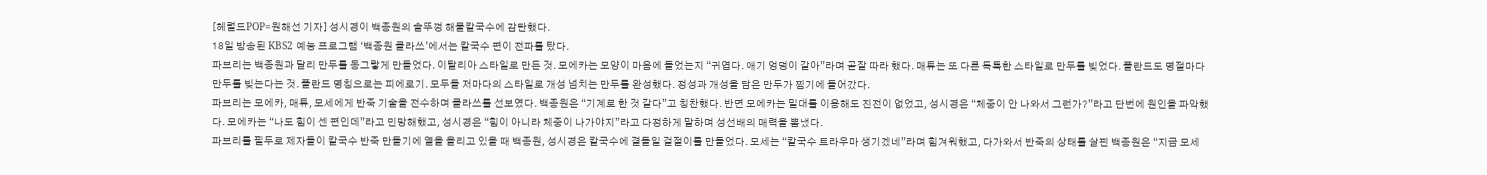[헤럴드POP=원해선 기자] 성시경이 백종원의 솥뚜껑 해물칼국수에 감탄했다.
18일 방송된 KBS2 예능 프로그램 ‘백종원 클라쓰’에서는 칼국수 편이 전파를 탔다.
파브리는 백종원과 달리 만두를 동그랗게 만들었다. 이탈리아 스타일로 만든 것. 모에카는 모양이 마음에 들었는지 “귀엽다. 애기 엉덩이 같아”라며 곧잘 따라 했다. 매튜는 또 다른 독특한 스타일로 만두를 빚었다. 폴란드도 명절마다 만두를 빚는다는 것. 폴란드 명칭으로는 피에로기. 모두들 저마다의 스타일로 개성 넘치는 만두를 완성했다. 정성과 개성을 담은 만두가 찜기에 들어갔다.
파브리는 모에카, 매튜, 모세에게 반죽 기술을 전수하며 클라쓰를 선보였다. 백종원은 “기계로 한 것 같다”고 칭찬했다. 반면 모에카는 밀대를 이용해도 진전이 없었고, 성시경은 “체중이 안 나와서 그런가?”라고 단번에 원인을 파악했다. 모에카는 “나도 힘이 센 편인데”라고 민망해했고, 성시경은 “힘이 아니라 체중이 나가야지”라고 다정하게 말하며 성선배의 매력을 뽐냈다.
파브리를 필두로 제자들이 칼국수 반죽 만들기에 열을 올리고 있을 때 백종원, 성시경은 칼국수에 곁들일 겉절이를 만들었다. 모세는 “칼국수 트라우마 생기겠네”라며 힘겨워했고, 다가와서 반죽의 상태를 살핀 백종원은 “지금 모세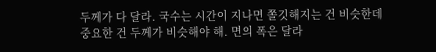두께가 다 달라. 국수는 시간이 지나면 쫄깃해지는 건 비슷한데 중요한 건 두께가 비슷해야 해. 면의 폭은 달라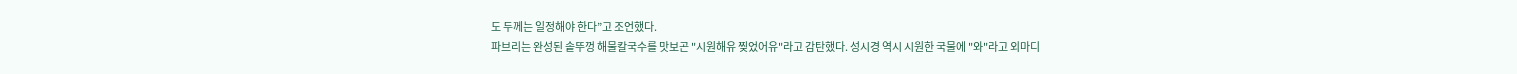도 두께는 일정해야 한다”고 조언했다.
파브리는 완성된 솥뚜껑 해물칼국수를 맛보곤 "시원해유 찢었어유"라고 감탄했다. 성시경 역시 시원한 국물에 "와"라고 외마디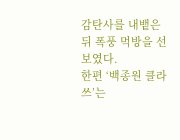감탄사를 내뱉은 뒤 폭풍 먹방을 선보였다.
한편 ‘백종원 클라쓰’는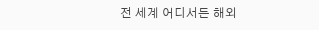전 세계 어디서든 해외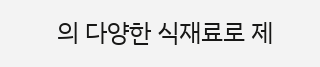의 다양한 식재료로 제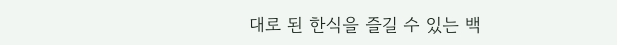대로 된 한식을 즐길 수 있는 백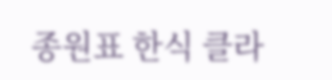종원표 한식 클라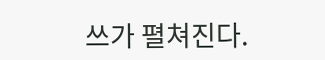쓰가 펼쳐진다.